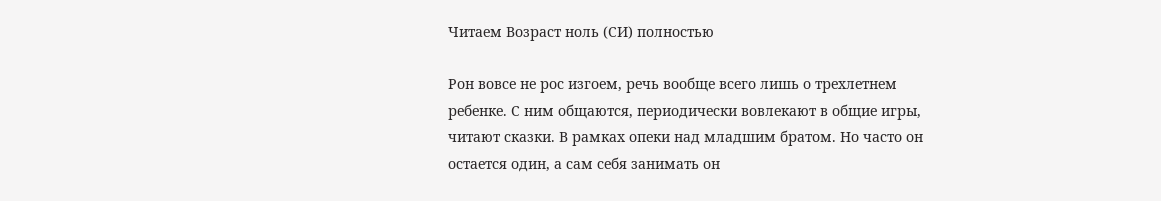Читаем Возраст ноль (СИ) полностью

Рон вовсе не рос изгоем, речь вообще всего лишь о трехлетнем ребенке. С ним общаются, периодически вовлекают в общие игры, читают сказки. В рамках опеки над младшим братом. Но часто он остается один, а сам себя занимать он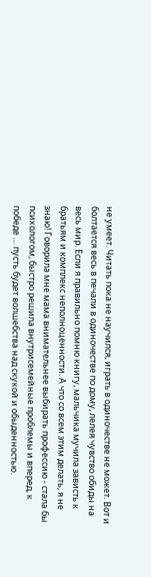не умеет. Читать пока не научился, играть в одиночестве не может. Вот и болтается весь в печали в одиночестве по дому, лелея чувство обиды на весь мир. Если я правильно помню книгу, мальчика мучила зависть к братьям и комплекс неполноценности. А что со всем этим делать, я не знаю! Говорила мне мама внимательнее выбирать профессию - стала бы психологом, быстро решила внутрисемейные проблемы и вперед, к победе … пусть будет волшебства над скукой и обыденностью.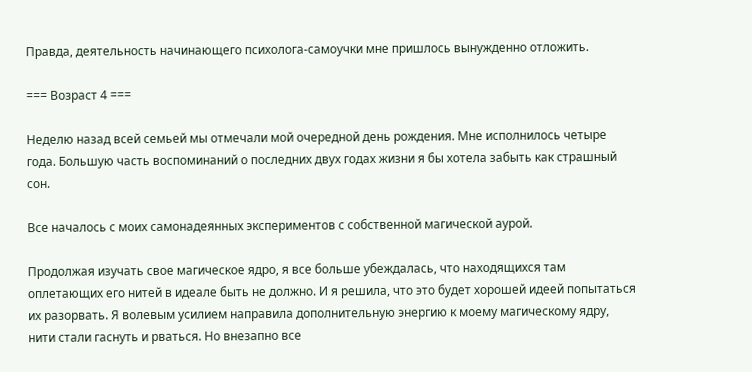Правда, деятельность начинающего психолога-самоучки мне пришлось вынужденно отложить.

=== Возраст 4 ===

Неделю назад всей семьей мы отмечали мой очередной день рождения. Мне исполнилось четыре года. Большую часть воспоминаний о последних двух годах жизни я бы хотела забыть как страшный сон.

Все началось с моих самонадеянных экспериментов с собственной магической аурой.

Продолжая изучать свое магическое ядро, я все больше убеждалась, что находящихся там оплетающих его нитей в идеале быть не должно. И я решила, что это будет хорошей идеей попытаться их разорвать. Я волевым усилием направила дополнительную энергию к моему магическому ядру, нити стали гаснуть и рваться. Но внезапно все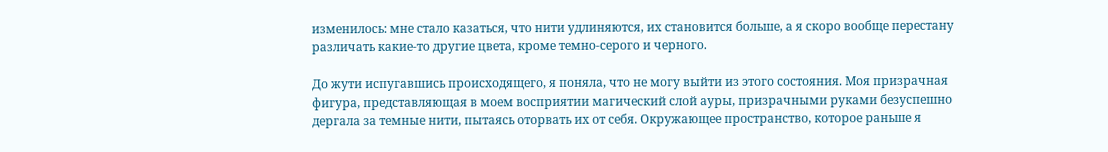изменилось: мне стало казаться, что нити удлиняются, их становится больше, а я скоро вообще перестану различать какие-то другие цвета, кроме темно-серого и черного.

До жути испугавшись происходящего, я поняла, что не могу выйти из этого состояния. Моя призрачная фигура, представляющая в моем восприятии магический слой ауры, призрачными руками безуспешно дергала за темные нити, пытаясь оторвать их от себя. Окружающее пространство, которое раньше я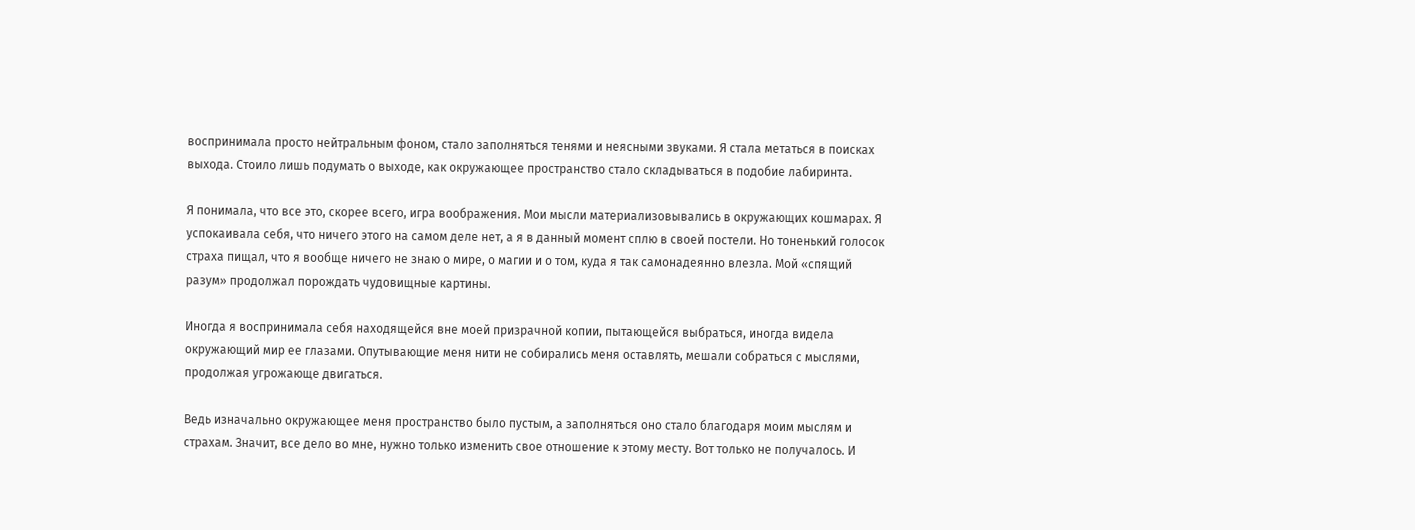воспринимала просто нейтральным фоном, стало заполняться тенями и неясными звуками. Я стала метаться в поисках выхода. Стоило лишь подумать о выходе, как окружающее пространство стало складываться в подобие лабиринта.

Я понимала, что все это, скорее всего, игра воображения. Мои мысли материализовывались в окружающих кошмарах. Я успокаивала себя, что ничего этого на самом деле нет, а я в данный момент сплю в своей постели. Но тоненький голосок страха пищал, что я вообще ничего не знаю о мире, о магии и о том, куда я так самонадеянно влезла. Мой «спящий разум» продолжал порождать чудовищные картины.

Иногда я воспринимала себя находящейся вне моей призрачной копии, пытающейся выбраться, иногда видела окружающий мир ее глазами. Опутывающие меня нити не собирались меня оставлять, мешали собраться с мыслями, продолжая угрожающе двигаться.

Ведь изначально окружающее меня пространство было пустым, а заполняться оно стало благодаря моим мыслям и страхам. Значит, все дело во мне, нужно только изменить свое отношение к этому месту. Вот только не получалось. И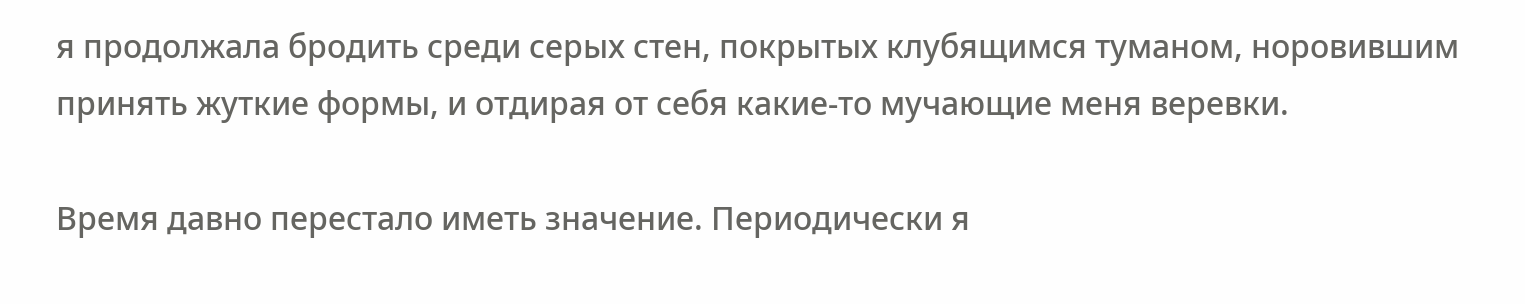я продолжала бродить среди серых стен, покрытых клубящимся туманом, норовившим принять жуткие формы, и отдирая от себя какие-то мучающие меня веревки.

Время давно перестало иметь значение. Периодически я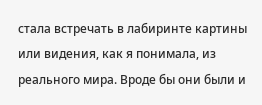стала встречать в лабиринте картины или видения, как я понимала, из реального мира. Вроде бы они были и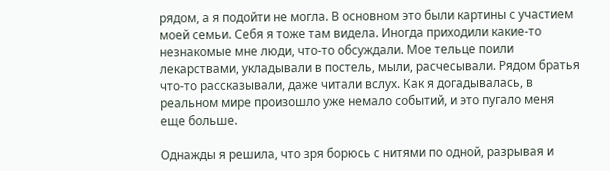рядом, а я подойти не могла. В основном это были картины с участием моей семьи. Себя я тоже там видела. Иногда приходили какие-то незнакомые мне люди, что-то обсуждали. Мое тельце поили лекарствами, укладывали в постель, мыли, расчесывали. Рядом братья что-то рассказывали, даже читали вслух. Как я догадывалась, в реальном мире произошло уже немало событий, и это пугало меня еще больше.

Однажды я решила, что зря борюсь с нитями по одной, разрывая и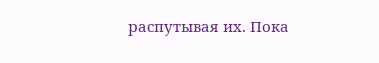распутывая их. Пока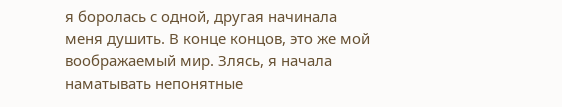я боролась с одной, другая начинала меня душить. В конце концов, это же мой воображаемый мир. Злясь, я начала наматывать непонятные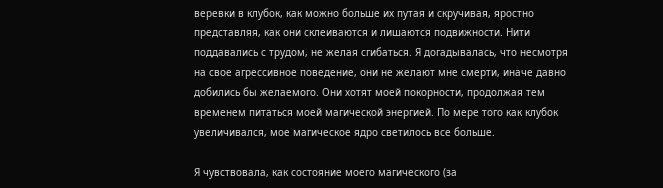веревки в клубок, как можно больше их путая и скручивая, яростно представляя, как они склеиваются и лишаются подвижности. Нити поддавались с трудом, не желая сгибаться. Я догадывалась, что несмотря на свое агрессивное поведение, они не желают мне смерти, иначе давно добились бы желаемого. Они хотят моей покорности, продолжая тем временем питаться моей магической энергией. По мере того как клубок увеличивался, мое магическое ядро светилось все больше.

Я чувствовала, как состояние моего магического (за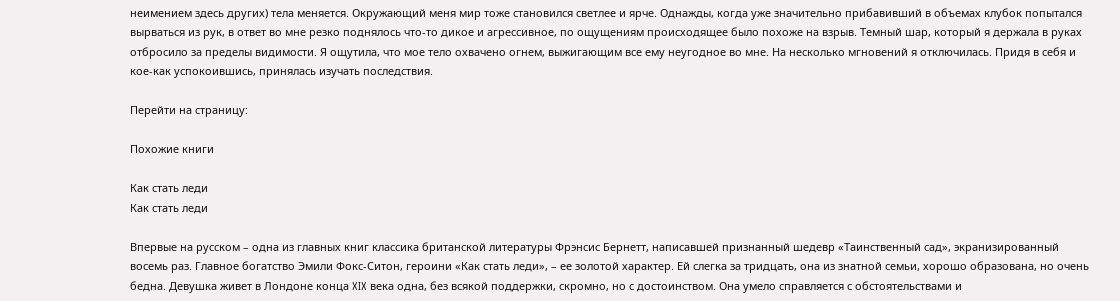неимением здесь других) тела меняется. Окружающий меня мир тоже становился светлее и ярче. Однажды, когда уже значительно прибавивший в объемах клубок попытался вырваться из рук, в ответ во мне резко поднялось что-то дикое и агрессивное, по ощущениям происходящее было похоже на взрыв. Темный шар, который я держала в руках отбросило за пределы видимости. Я ощутила, что мое тело охвачено огнем, выжигающим все ему неугодное во мне. На несколько мгновений я отключилась. Придя в себя и кое-как успокоившись, принялась изучать последствия.

Перейти на страницу:

Похожие книги

Как стать леди
Как стать леди

Впервые на русском – одна из главных книг классика британской литературы Фрэнсис Бернетт, написавшей признанный шедевр «Таинственный сад», экранизированный восемь раз. Главное богатство Эмили Фокс-Ситон, героини «Как стать леди», – ее золотой характер. Ей слегка за тридцать, она из знатной семьи, хорошо образована, но очень бедна. Девушка живет в Лондоне конца XIX века одна, без всякой поддержки, скромно, но с достоинством. Она умело справляется с обстоятельствами и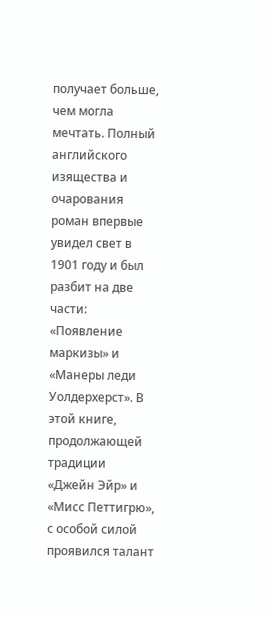получает больше, чем могла мечтать. Полный английского изящества и очарования роман впервые увидел свет в 1901 году и был разбит на две части: «Появление маркизы» и «Манеры леди Уолдерхерст». В этой книге, продолжающей традиции «Джейн Эйр» и «Мисс Петтигрю», с особой силой проявился талант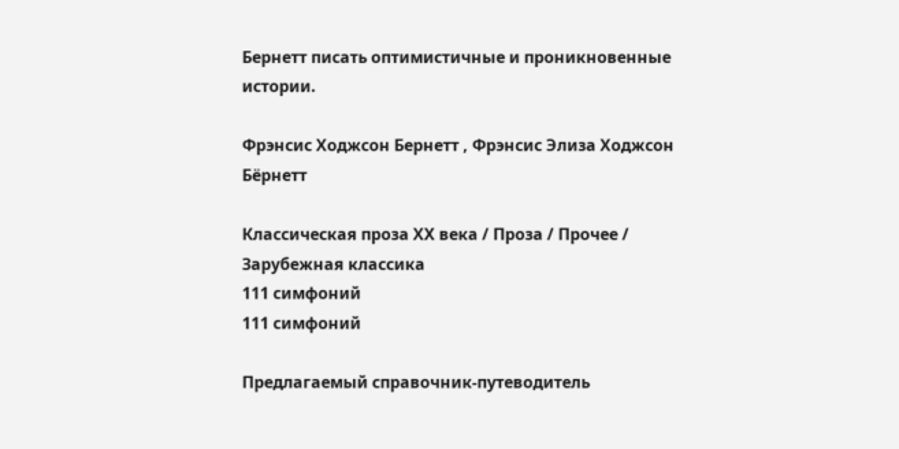Бернетт писать оптимистичные и проникновенные истории.

Фрэнсис Ходжсон Бернетт , Фрэнсис Элиза Ходжсон Бёрнетт

Классическая проза ХX века / Проза / Прочее / Зарубежная классика
111 симфоний
111 симфоний

Предлагаемый справочник-путеводитель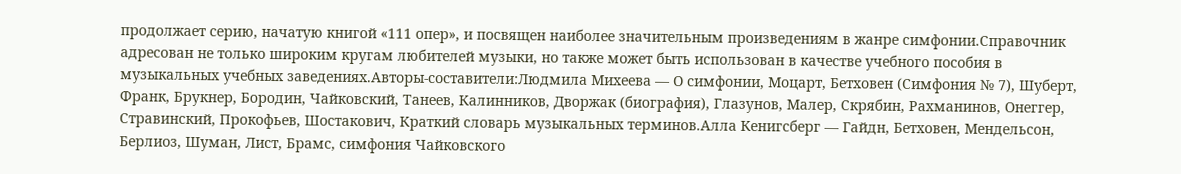продолжает серию, начатую книгой «111 опер», и посвящен наиболее значительным произведениям в жанре симфонии.Справочник адресован не только широким кругам любителей музыки, но также может быть использован в качестве учебного пособия в музыкальных учебных заведениях.Авторы-составители:Людмила Михеева — О симфонии, Моцарт, Бетховен (Симфония № 7), Шуберт, Франк, Брукнер, Бородин, Чайковский, Танеев, Калинников, Дворжак (биография), Глазунов, Малер, Скрябин, Рахманинов, Онеггер, Стравинский, Прокофьев, Шостакович, Краткий словарь музыкальных терминов.Алла Кенигсберг — Гайдн, Бетховен, Мендельсон, Берлиоз, Шуман, Лист, Брамс, симфония Чайковского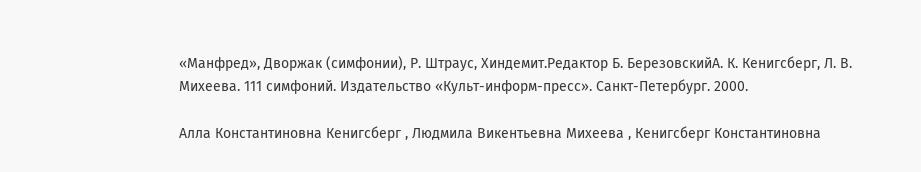«Манфред», Дворжак (симфонии), Р. Штраус, Хиндемит.Редактор Б. БерезовскийА. К. Кенигсберг, Л. В. Михеева. 111 симфоний. Издательство «Культ-информ-пресс». Санкт-Петербург. 2000.

Алла Константиновна Кенигсберг , Людмила Викентьевна Михеева , Кенигсберг Константиновна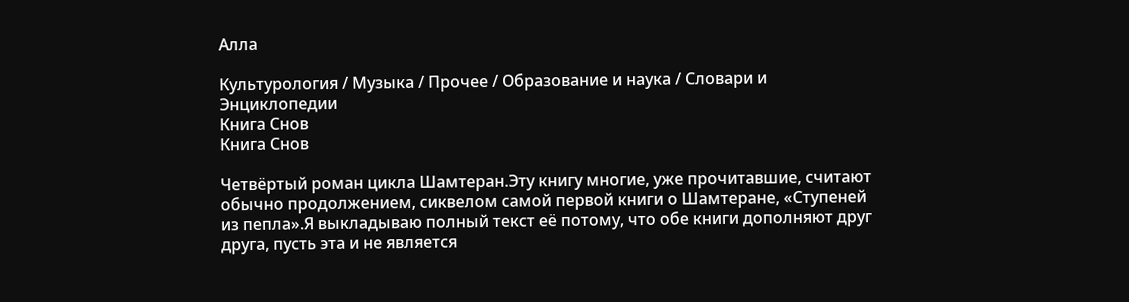Алла

Культурология / Музыка / Прочее / Образование и наука / Словари и Энциклопедии
Книга Снов
Книга Снов

Четвёртый роман цикла Шамтеран.Эту книгу многие, уже прочитавшие, считают обычно продолжением, сиквелом самой первой книги о Шамтеране, «Ступеней из пепла».Я выкладываю полный текст её потому, что обе книги дополняют друг друга, пусть эта и не является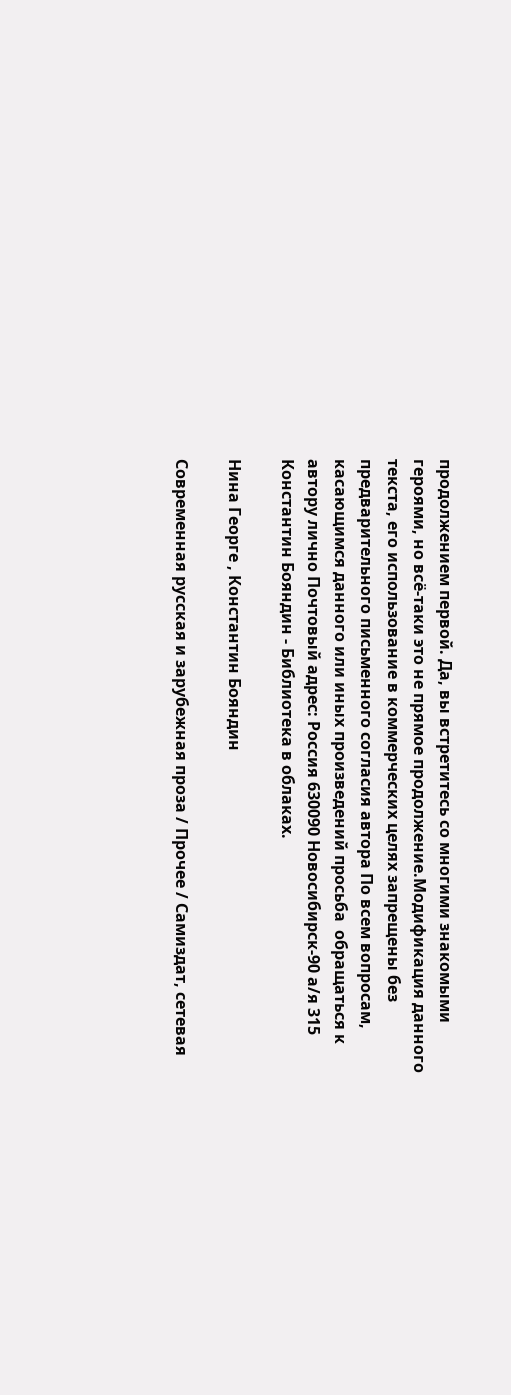продолжением первой. Да, вы встретитесь со многими знакомыми героями, но всё-таки это не прямое продолжение.Модификация данного текста, его использование в коммерческих целях запрещены без предварительного письменного согласия автора По всем вопросам, касающимся данного или иных произведений просьба  обращаться к автору лично Почтовый адрес: Россия 630090 Новосибирск-90 а/я 315 Константин Бояндин - Библиотека в облаках.

Нина Георге , Константин Бояндин

Современная русская и зарубежная проза / Прочее / Самиздат, сетевая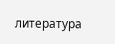литература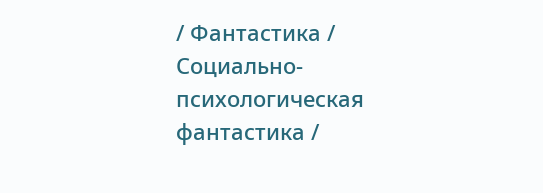/ Фантастика / Социально-психологическая фантастика /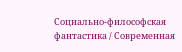Социально-философская фантастика / Современная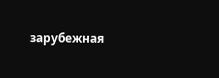зарубежная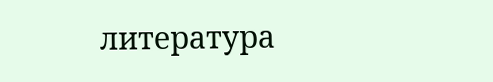литература